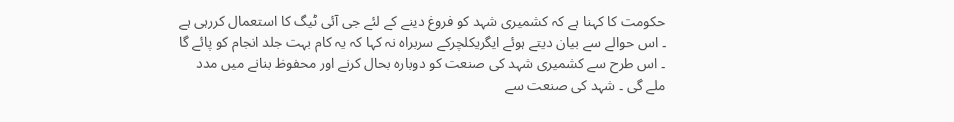حکومت کا کہنا ہے کہ کشمیری شہد کو فروغ دینے کے لئے جی آئی ٹیگ کا استعمال کررہی ہے ۔ اس حوالے سے بیان دیتے ہوئے ایگریکلچرکے سربراہ نہ کہا کہ یہ کام بہت جلد انجام کو پائے گا ۔ اس طرح سے کشمیری شہد کی صنعت کو دوبارہ بحال کرنے اور محفوظ بنانے میں مدد ملے گی ۔ شہد کی صنعت سے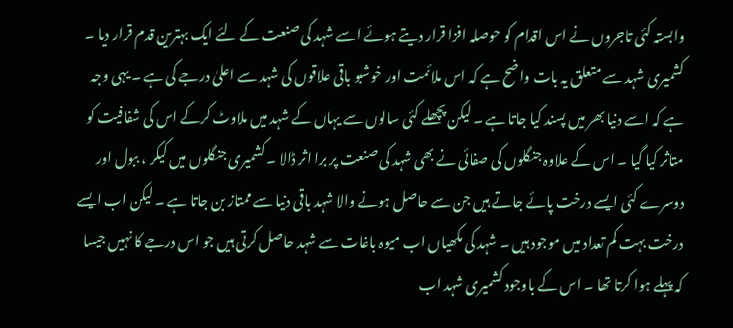وابستہ کئی تاجروں نے اس اقدام کو حوصلہ افزا قرار دیتے ہوئے اسے شہد کی صنعت کے لئے ایک بہترین قدم قرار دیا ۔ کشمیری شہد سے متعلق یہ بات واضح ہے کہ اس ملائمت اور خوشبو باقی علاقوں کی شہد سے اعلیٰ درجے کی ہے ۔ یہی وجہ ہے کہ اسے دنیا بھر میں پسند کیا جاتا ہے ۔ لیکن پچھلے کئی سالوں سے یہاں کے شہد میں ملاوٹ کرکے اس کی شفافیت کو متاثر کیا گیا ۔ اس کے علاوہ جنگلوں کی صفائی نے بھی شہد کی صنعت پر برا اثر ڈالا ۔ کشمیری جنگلوں میں کیکر ، ببول اور دوسرے کئی ایسے درخت پائے جاتے ہیں جن سے حاصل ہونے والا شہد باقی دنیا سے ممتاز بن جاتا ہے ۔ لیکن اب ایسے درخت بہت کم تعداد میں موجود ہیں ۔ شہد کی مکھیاں اب میوہ باغات سے شہد حاصل کرتی ہیں جو اس درجے کا نہیں جیسا کہ پہلے ہوا کرتا تھا ۔ اس کے باوجود کشمیری شہد اب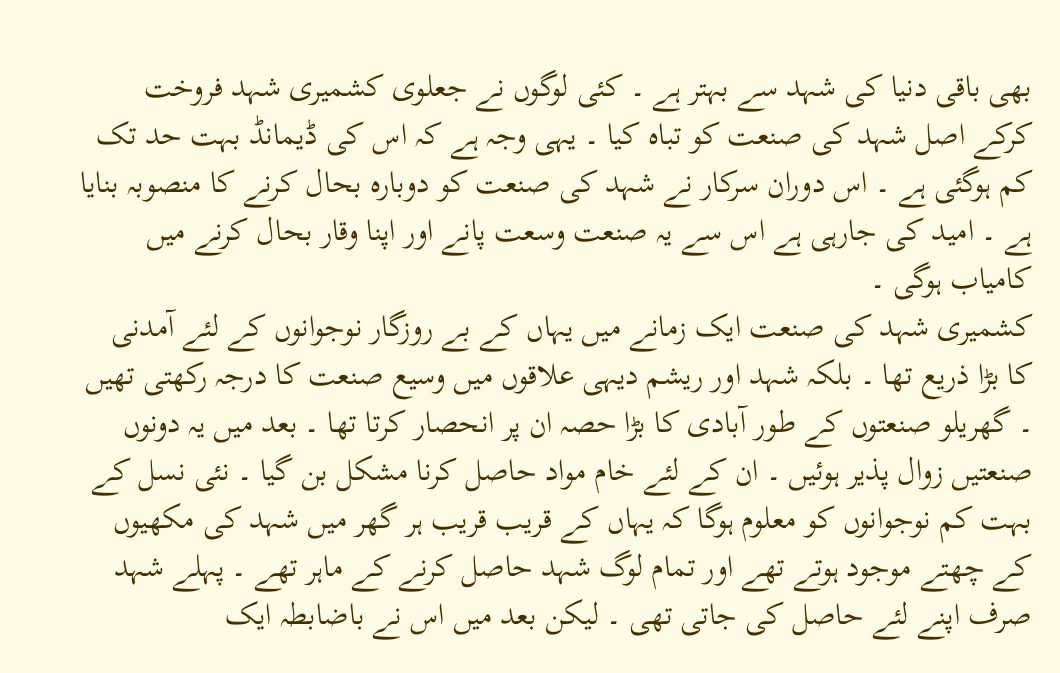بھی باقی دنیا کی شہد سے بہتر ہے ۔ کئی لوگوں نے جعلوی کشمیری شہد فروخت کرکے اصل شہد کی صنعت کو تباہ کیا ۔ یہی وجہ ہے کہ اس کی ڈیمانڈ بہت حد تک کم ہوگئی ہے ۔ اس دوران سرکار نے شہد کی صنعت کو دوبارہ بحال کرنے کا منصوبہ بنایا ہے ۔ امید کی جارہی ہے اس سے یہ صنعت وسعت پانے اور اپنا وقار بحال کرنے میں کامیاب ہوگی ۔
کشمیری شہد کی صنعت ایک زمانے میں یہاں کے بے روزگار نوجوانوں کے لئے آمدنی کا بڑا ذریع تھا ۔ بلکہ شہد اور ریشم دیہی علاقوں میں وسیع صنعت کا درجہ رکھتی تھیں ۔ گھریلو صنعتوں کے طور آبادی کا بڑا حصہ ان پر انحصار کرتا تھا ۔ بعد میں یہ دونوں صنعتیں زوال پذیر ہوئیں ۔ ان کے لئے خام مواد حاصل کرنا مشکل بن گیا ۔ نئی نسل کے بہت کم نوجوانوں کو معلوم ہوگا کہ یہاں کے قریب قریب ہر گھر میں شہد کی مکھیوں کے چھتے موجود ہوتے تھے اور تمام لوگ شہد حاصل کرنے کے ماہر تھے ۔ پہلے شہد صرف اپنے لئے حاصل کی جاتی تھی ۔ لیکن بعد میں اس نے باضابطہ ایک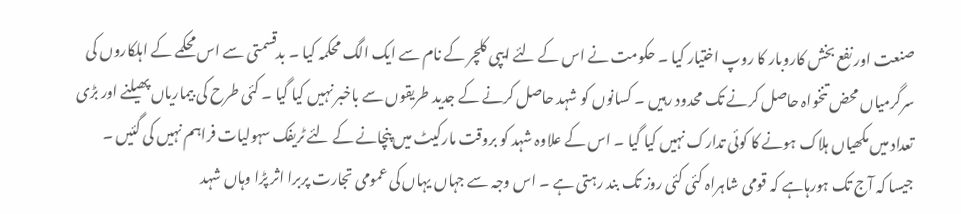صنعت اور نفع بخش کاروبار کا روپ اختیار کیا ۔ حکومت نے اس کے لئے ایپی کلچر کے نام سے ایک الگ محکمہ کیا ۔ بدقسمتی سے اس محکمے کے اہلکاروں کی سرگرمیاں محض تنخواہ حاصل کرنے تک محدود رہیں ۔ کسانوں کو شہد حاصل کرنے کے جدید طریقوں سے باخبر نہیں کیا گیا ۔ کئی طرح کی بیماریاں پھیلنے اور بڑی تعداد میں مکھیاں ہلاک ہونے کا کوئی تدارک نہیں کیا گیا ۔ اس کے علاوہ شہد کو بروقت مارکیٹ میں پنچانے کے لئے ٹریفک سہولیات فراہم نہیں کی گئیں ۔ جیسا کہ آج تک ہورہاہے کہ قومی شاہراہ کئی کئی روز تک بند رہتی ہے ۔ اس وجہ سے جہاں یہاں کی عمومی تجارت پربرا اثر پڑا وہاں شہد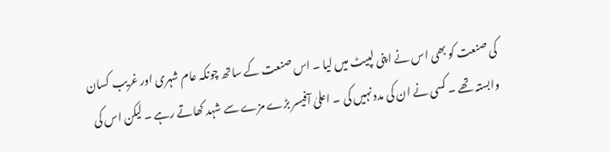کی صنعت کو بھی اس نے اپنی لپیٹ میں لیا ۔ اس صنعت کے ساتھ چونکہ عام شہری اور غریب کسان وابستہ تھے ۔ کسی نے ان کی مدد نہیں کی ۔ اعلیٰ آفیسر بڑے مزے سے شہد کھاتے رہے ۔ لیکن اس کی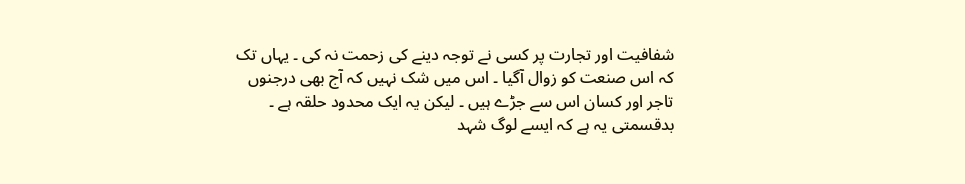شفافیت اور تجارت پر کسی نے توجہ دینے کی زحمت نہ کی ۔ یہاں تک کہ اس صنعت کو زوال آگیا ۔ اس میں شک نہیں کہ آج بھی درجنوں تاجر اور کسان اس سے جڑے ہیں ۔ لیکن یہ ایک محدود حلقہ ہے ۔ بدقسمتی یہ ہے کہ ایسے لوگ شہد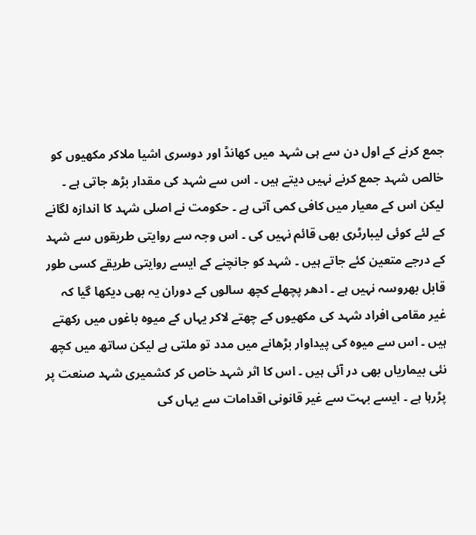جمع کرنے کے اول دن سے ہی شہد میں کھانڈ اور دوسری اشیا ملاکر مکھیوں کو خالص شہد جمع کرنے نہیں دیتے ہیں ۔ اس سے شہد کی مقدار بڑھ جاتی ہے ۔ لیکن اس کے معیار میں کافی کمی آتی ہے ۔ حکومت نے اصلی شہد کا اندازہ لگانے کے لئے کوئی لیبارٹری بھی قائم نہیں کی ۔ اس وجہ سے روایتی طریقوں سے شہد کے درجے متعین کئے جاتے ہیں ۔ شہد کو جانچنے کے ایسے روایتی طریقے کسی طور قابل بھروسہ نہیں ہے ۔ ادھر پچھلے کچھ سالوں کے دوران یہ بھی دیکھا گیا کہ غیر مقامی افراد شہد کی مکھیوں کے چھتے لاکر یہاں کے میوہ باغوں میں رکھتے ہیں ۔ اس سے میوہ کی پیداوار بڑھانے میں مدد تو ملتی ہے لیکن ساتھ میں کچھ نئی بیماریاں بھی در آئی ہیں ۔ اس کا اثر شہد خاص کر کشمیری شہد صنعت پر پڑرہا ہے ۔ ایسے بہت سے غیر قانونی اقدامات سے یہاں کی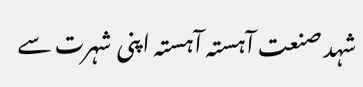شہد صنعت آہستہ آہستہ اپنی شہرت سے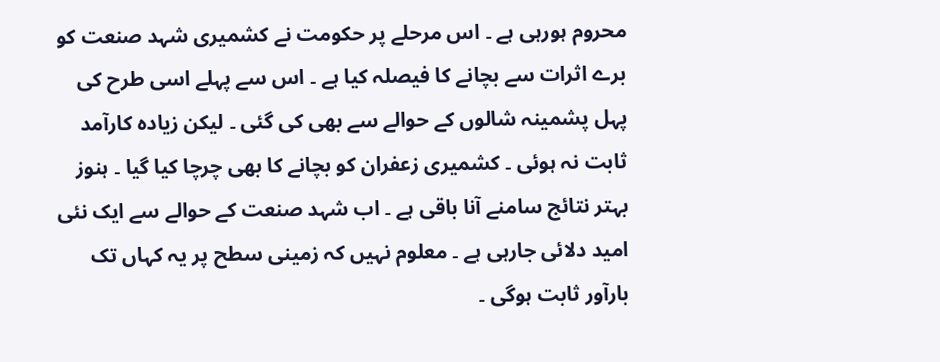محروم ہورہی ہے ۔ اس مرحلے پر حکومت نے کشمیری شہد صنعت کو برے اثرات سے بچانے کا فیصلہ کیا ہے ۔ اس سے پہلے اسی طرح کی پہل پشمینہ شالوں کے حوالے سے بھی کی گئی ۔ لیکن زیادہ کارآمد ثابت نہ ہوئی ۔ کشمیری زعفران کو بچانے کا بھی چرچا کیا گیا ۔ ہنوز بہتر نتائج سامنے آنا باقی ہے ۔ اب شہد صنعت کے حوالے سے ایک نئی امید دلائی جارہی ہے ۔ معلوم نہیں کہ زمینی سطح پر یہ کہاں تک بارآور ثابت ہوگی ۔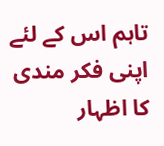تاہم اس کے لئے اپنی فکر مندی کا اظہار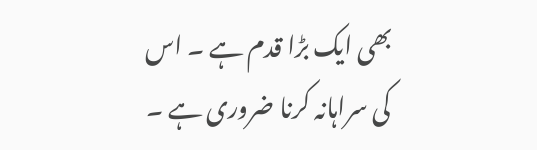بھی ایک بڑا قدم ہے ۔ اس کی سراہانہ کرنا ضروری ہے ۔